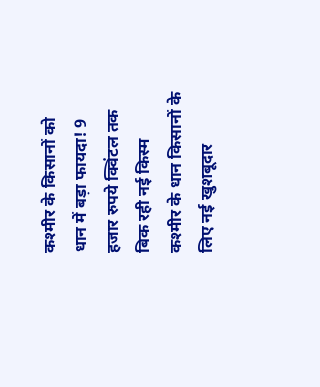कश्मीर के किसानों को धान में बड़ा फायदा! 9 हजार रुपये क्विंटल तक बिक रही नई किस्म
कश्मीर के धान किसानों के लिए नई खुशबूदार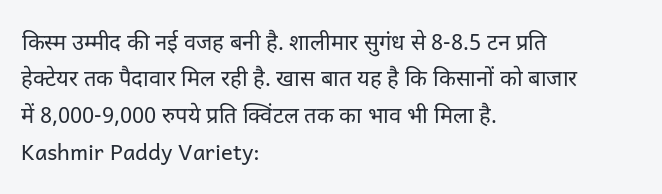किस्म उम्मीद की नई वजह बनी है. शालीमार सुगंध से 8-8.5 टन प्रति हेक्टेयर तक पैदावार मिल रही है. खास बात यह है कि किसानों को बाजार में 8,000-9,000 रुपये प्रति क्विंटल तक का भाव भी मिला है.
Kashmir Paddy Variety: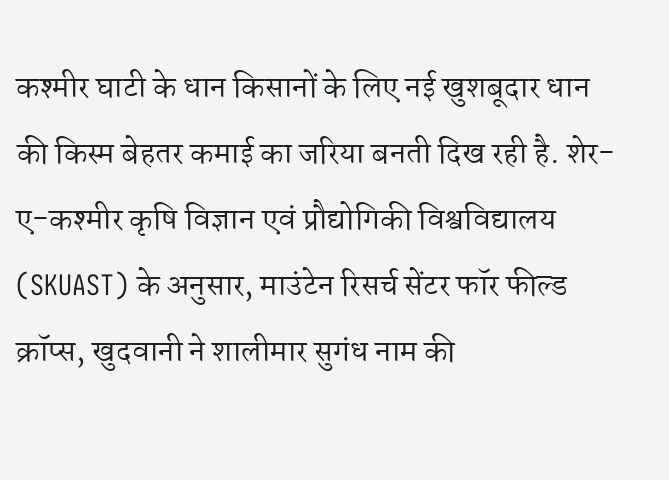कश्मीर घाटी के धान किसानों के लिए नई खुशबूदार धान की किस्म बेहतर कमाई का जरिया बनती दिख रही है. शेर-ए-कश्मीर कृषि विज्ञान एवं प्रौद्योगिकी विश्वविद्यालय (SKUAST) के अनुसार, माउंटेन रिसर्च सेंटर फॉर फील्ड क्रॉप्स, खुदवानी ने शालीमार सुगंध नाम की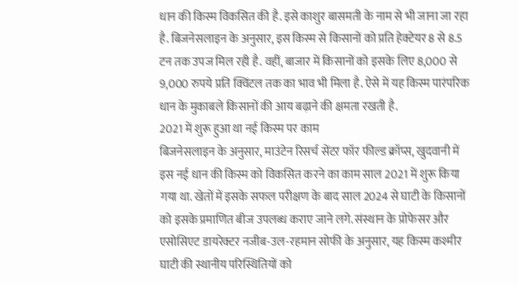धान की किस्म विकसित की है. इसे काशुर बासमती के नाम से भी जाना जा रहा है. बिजनेसलाइन के अनुसार, इस किस्म से किसानों को प्रति हेक्टेयर 8 से 8.5 टन तक उपज मिल रही है. वहीं, बाजार में किसानों को इसके लिए 8,000 से 9,000 रुपये प्रति क्विंटल तक का भाव भी मिला है. ऐसे में यह किस्म पारंपरिक धान के मुकाबले किसानों की आय बढ़ाने की क्षमता रखती है.
2021 में शुरू हुआ था नई किस्म पर काम
बिजनेसलाइन के अनुसार, माउंटेन रिसर्च सेंटर फॉर फील्ड क्रॉप्स, खुदवानी में इस नई धान की किस्म को विकसित करने का काम साल 2021 में शुरू किया गया था. खेतों में इसके सफल परीक्षण के बाद साल 2024 से घाटी के किसानों को इसके प्रमाणित बीज उपलब्ध कराए जाने लगे. संस्थान के प्रोफेसर और एसोसिएट डायरेक्टर नजीब-उल-रहमान सोफी के अनुसार, यह किस्म कश्मीर घाटी की स्थानीय परिस्थितियों को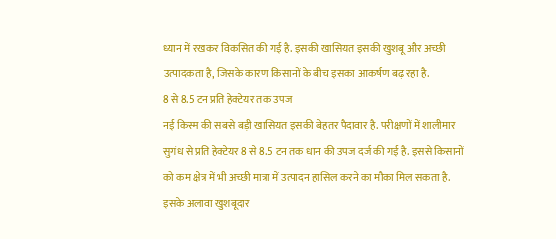ध्यान में रखकर विकसित की गई है. इसकी खासियत इसकी खुशबू और अच्छी उत्पादकता है, जिसके कारण किसानों के बीच इसका आकर्षण बढ़ रहा है.
8 से 8.5 टन प्रति हेक्टेयर तक उपज
नई किस्म की सबसे बड़ी खासियत इसकी बेहतर पैदावार है. परीक्षणों में शालीमार सुगंध से प्रति हेक्टेयर 8 से 8.5 टन तक धान की उपज दर्ज की गई है. इससे किसानों को कम क्षेत्र में भी अच्छी मात्रा में उत्पादन हासिल करने का मौका मिल सकता है. इसके अलावा खुशबूदार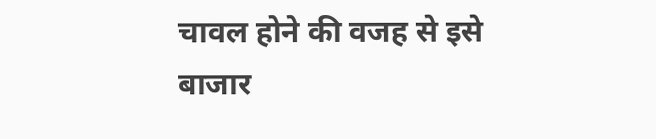चावल होने की वजह से इसे बाजार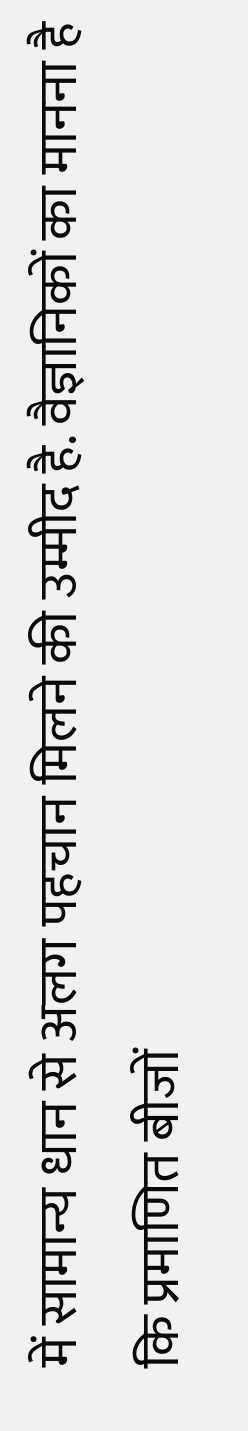में सामान्य धान से अलग पहचान मिलने की उम्मीद है. वैज्ञानिकों का मानना है कि प्रमाणित बीजों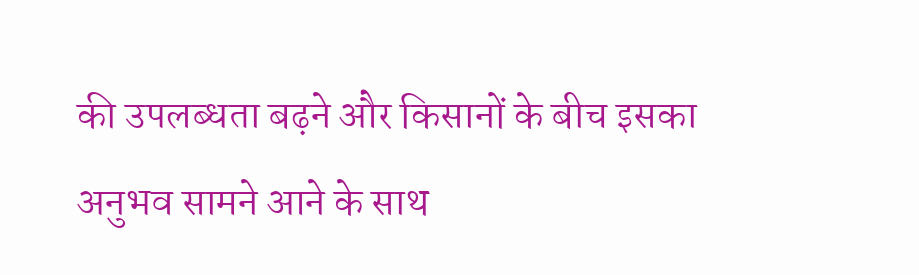की उपलब्धता बढ़ने और किसानों के बीच इसका अनुभव सामने आने के साथ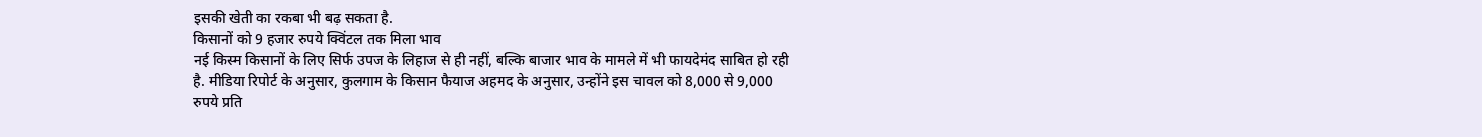इसकी खेती का रकबा भी बढ़ सकता है.
किसानों को 9 हजार रुपये क्विंटल तक मिला भाव
नई किस्म किसानों के लिए सिर्फ उपज के लिहाज से ही नहीं, बल्कि बाजार भाव के मामले में भी फायदेमंद साबित हो रही है. मीडिया रिपोर्ट के अनुसार, कुलगाम के किसान फैयाज अहमद के अनुसार, उन्होंने इस चावल को 8,000 से 9,000 रुपये प्रति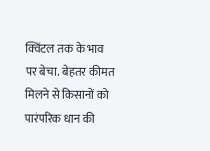क्विंटल तक के भाव पर बेचा. बेहतर कीमत मिलने से किसानों को पारंपरिक धान की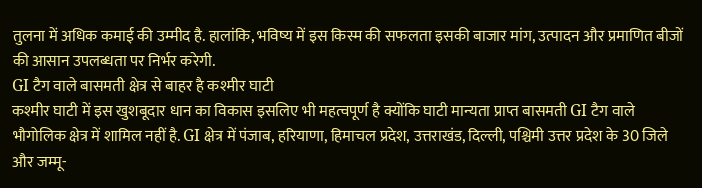तुलना में अधिक कमाई की उम्मीद है. हालांकि, भविष्य में इस किस्म की सफलता इसकी बाजार मांग, उत्पादन और प्रमाणित बीजों की आसान उपलब्धता पर निर्भर करेगी.
GI टैग वाले बासमती क्षेत्र से बाहर है कश्मीर घाटी
कश्मीर घाटी में इस खुशबूदार धान का विकास इसलिए भी महत्वपूर्ण है क्योंकि घाटी मान्यता प्राप्त बासमती GI टैग वाले भौगोलिक क्षेत्र में शामिल नहीं है. GI क्षेत्र में पंजाब, हरियाणा, हिमाचल प्रदेश, उत्तराखंड, दिल्ली, पश्चिमी उत्तर प्रदेश के 30 जिले और जम्मू-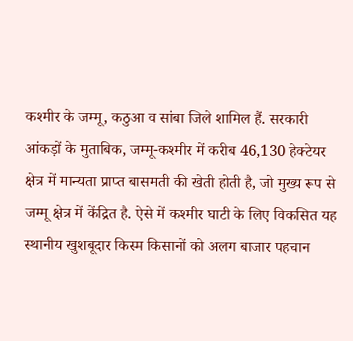कश्मीर के जम्मू, कठुआ व सांबा जिले शामिल हैं. सरकारी आंकड़ों के मुताबिक, जम्मू-कश्मीर में करीब 46,130 हेक्टेयर क्षेत्र में मान्यता प्राप्त बासमती की खेती होती है, जो मुख्य रूप से जम्मू क्षेत्र में केंद्रित है. ऐसे में कश्मीर घाटी के लिए विकसित यह स्थानीय खुशबूदार किस्म किसानों को अलग बाजार पहचान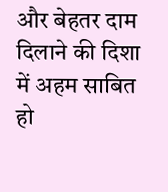और बेहतर दाम दिलाने की दिशा में अहम साबित हो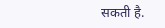सकती है.